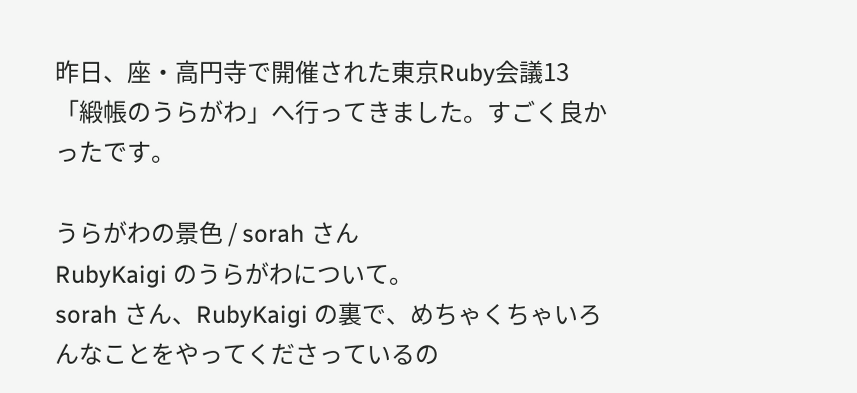昨日、座・高円寺で開催された東京Ruby会議13「緞帳のうらがわ」へ行ってきました。すごく良かったです。

うらがわの景色 / sorah さん
RubyKaigi のうらがわについて。
sorah さん、RubyKaigi の裏で、めちゃくちゃいろんなことをやってくださっているの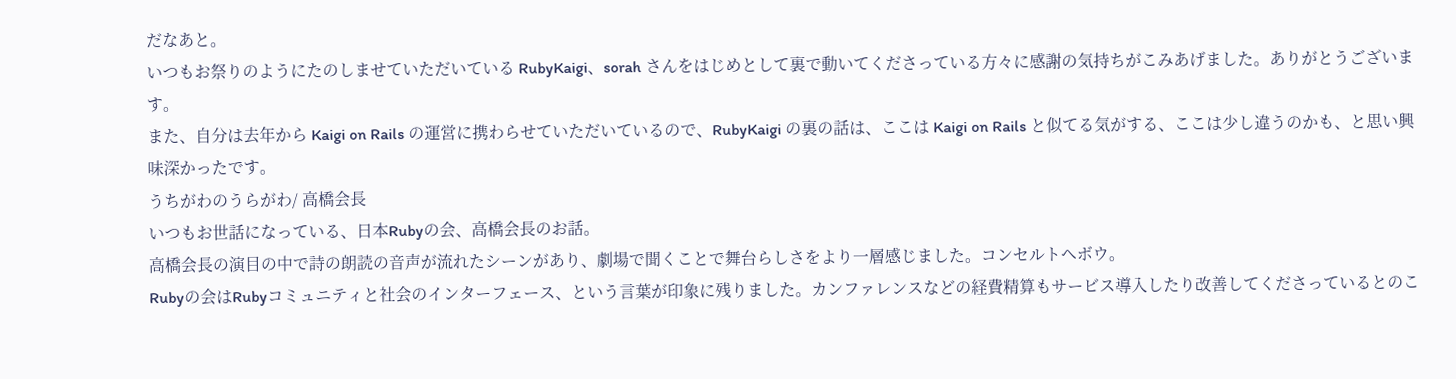だなあと。
いつもお祭りのようにたのしませていただいている RubyKaigi、sorah さんをはじめとして裏で動いてくださっている方々に感謝の気持ちがこみあげました。ありがとうございます。
また、自分は去年から Kaigi on Rails の運営に携わらせていただいているので、RubyKaigi の裏の話は、ここは Kaigi on Rails と似てる気がする、ここは少し違うのかも、と思い興味深かったです。
うちがわのうらがわ/ 高橋会長
いつもお世話になっている、日本Rubyの会、高橋会長のお話。
高橋会長の演目の中で詩の朗読の音声が流れたシーンがあり、劇場で聞くことで舞台らしさをより一層感じました。コンセルトヘボウ。
Rubyの会はRubyコミュニティと社会のインターフェース、という言葉が印象に残りました。カンファレンスなどの経費精算もサービス導入したり改善してくださっているとのこ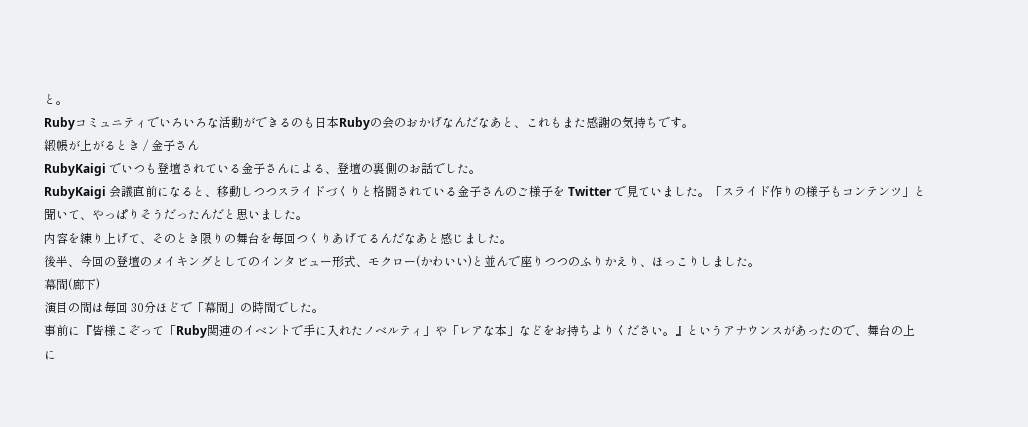と。
Rubyコミュニティでいろいろな活動ができるのも日本Rubyの会のおかげなんだなあと、これもまた感謝の気持ちです。
緞帳が上がるとき / 金子さん
RubyKaigi でいつも登壇されている金子さんによる、登壇の裏側のお話でした。
RubyKaigi 会議直前になると、移動しつつスライドづくりと格闘されている金子さんのご様子を Twitter で見ていました。「スライド作りの様子もコンテンツ」と聞いて、やっぱりそうだったんだと思いました。
内容を練り上げて、そのとき限りの舞台を毎回つくりあげてるんだなあと感じました。
後半、今回の登壇のメイキングとしてのインタビュー形式、モクロー(かわいい)と並んで座りつつのふりかえり、ほっこりしました。
幕間(廊下)
演目の間は毎回 30分ほどで「幕間」の時間でした。
事前に『皆様こぞって「Ruby関連のイベントで手に入れたノベルティ」や「レアな本」などをお持ちよりください。』というアナウンスがあったので、舞台の上に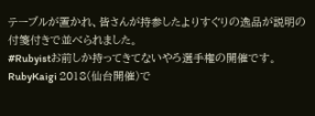テーブルが置かれ、皆さんが持参したよりすぐりの逸品が説明の付箋付きで並べられました。
#Rubyistお前しか持ってきてないやろ選手権の開催です。
RubyKaigi 2018(仙台開催)で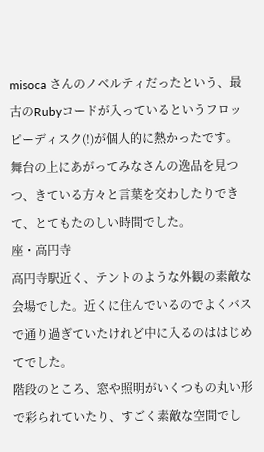misoca さんのノベルティだったという、最古のRubyコードが入っているというフロッピーディスク(!)が個人的に熱かったです。
舞台の上にあがってみなさんの逸品を見つつ、きている方々と言葉を交わしたりできて、とてもたのしい時間でした。
座・高円寺
高円寺駅近く、テントのような外観の素敵な会場でした。近くに住んでいるのでよくバスで通り過ぎていたけれど中に入るのははじめてでした。
階段のところ、窓や照明がいくつもの丸い形で彩られていたり、すごく素敵な空間でし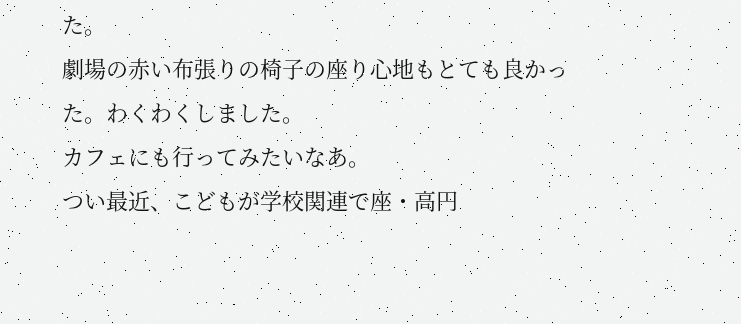た。
劇場の赤い布張りの椅子の座り心地もとても良かった。わくわくしました。
カフェにも行ってみたいなあ。
つい最近、こどもが学校関連で座・高円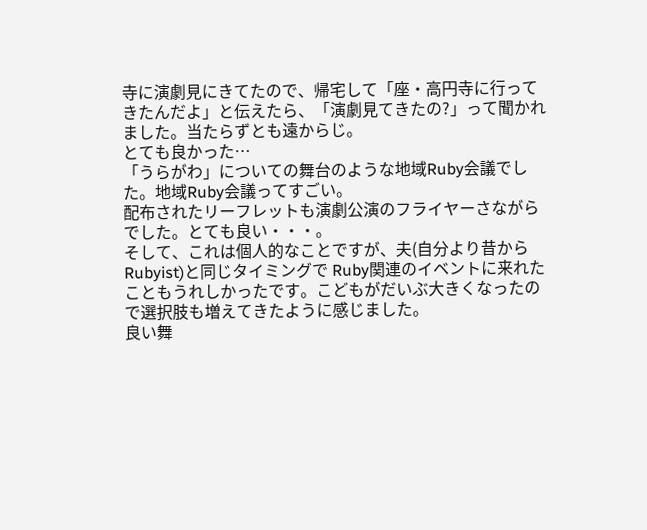寺に演劇見にきてたので、帰宅して「座・高円寺に行ってきたんだよ」と伝えたら、「演劇見てきたの?」って聞かれました。当たらずとも遠からじ。
とても良かった…
「うらがわ」についての舞台のような地域Ruby会議でした。地域Ruby会議ってすごい。
配布されたリーフレットも演劇公演のフライヤーさながらでした。とても良い・・・。
そして、これは個人的なことですが、夫(自分より昔から Rubyist)と同じタイミングで Ruby関連のイベントに来れたこともうれしかったです。こどもがだいぶ大きくなったので選択肢も増えてきたように感じました。
良い舞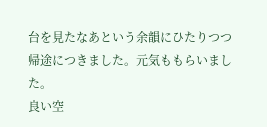台を見たなあという余韻にひたりつつ帰途につきました。元気ももらいました。
良い空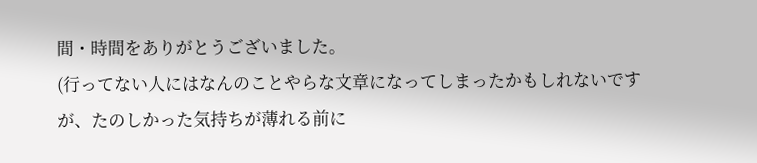間・時間をありがとうございました。
(行ってない人にはなんのことやらな文章になってしまったかもしれないですが、たのしかった気持ちが薄れる前に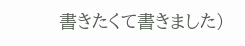書きたくて書きました)